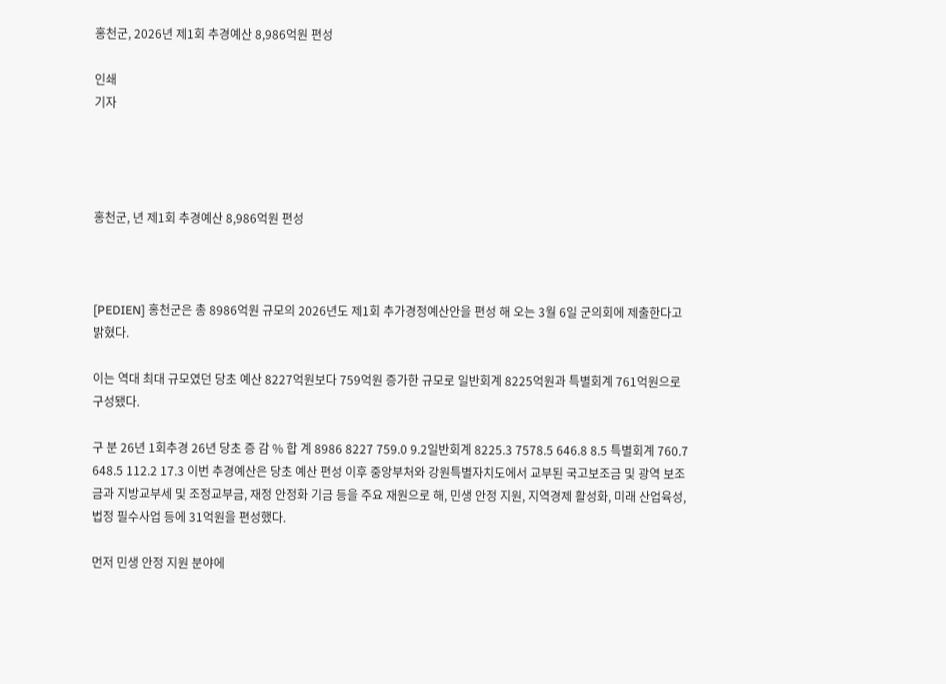홍천군, 2026년 제1회 추경예산 8,986억원 편성

인쇄
기자




홍천군, 년 제1회 추경예산 8,986억원 편성



[PEDIEN] 홍천군은 총 8986억원 규모의 2026년도 제1회 추가경정예산안을 편성 해 오는 3월 6일 군의회에 제출한다고 밝혔다.

이는 역대 최대 규모였던 당초 예산 8227억원보다 759억원 증가한 규모로 일반회계 8225억원과 특별회계 761억원으로 구성됐다.

구 분 26년 1회추경 26년 당초 증 감 % 합 계 8986 8227 759.0 9.2일반회계 8225.3 7578.5 646.8 8.5 특별회계 760.7 648.5 112.2 17.3 이번 추경예산은 당초 예산 편성 이후 중앙부처와 강원특별자치도에서 교부된 국고보조금 및 광역 보조금과 지방교부세 및 조정교부금, 재정 안정화 기금 등을 주요 재원으로 해, 민생 안정 지원, 지역경제 활성화, 미래 산업육성, 법정 필수사업 등에 31억원을 편성했다.

먼저 민생 안정 지원 분야에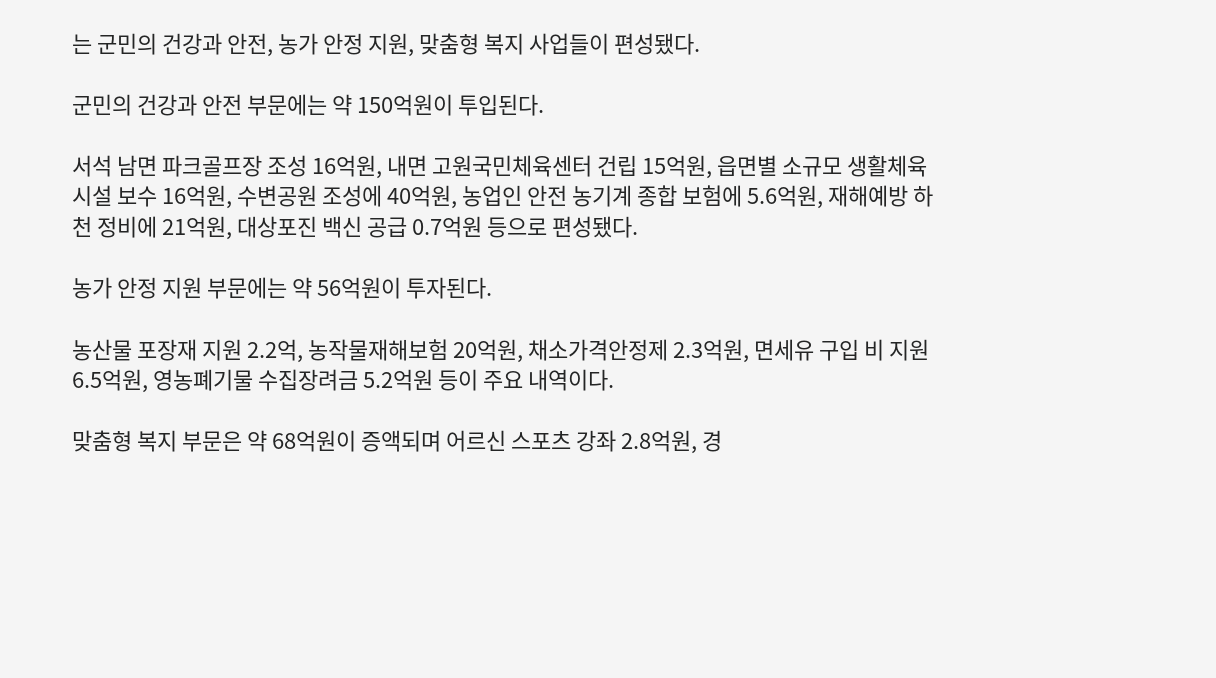는 군민의 건강과 안전, 농가 안정 지원, 맞춤형 복지 사업들이 편성됐다.

군민의 건강과 안전 부문에는 약 150억원이 투입된다.

서석 남면 파크골프장 조성 16억원, 내면 고원국민체육센터 건립 15억원, 읍면별 소규모 생활체육시설 보수 16억원, 수변공원 조성에 40억원, 농업인 안전 농기계 종합 보험에 5.6억원, 재해예방 하천 정비에 21억원, 대상포진 백신 공급 0.7억원 등으로 편성됐다.

농가 안정 지원 부문에는 약 56억원이 투자된다.

농산물 포장재 지원 2.2억, 농작물재해보험 20억원, 채소가격안정제 2.3억원, 면세유 구입 비 지원 6.5억원, 영농폐기물 수집장려금 5.2억원 등이 주요 내역이다.

맞춤형 복지 부문은 약 68억원이 증액되며 어르신 스포츠 강좌 2.8억원, 경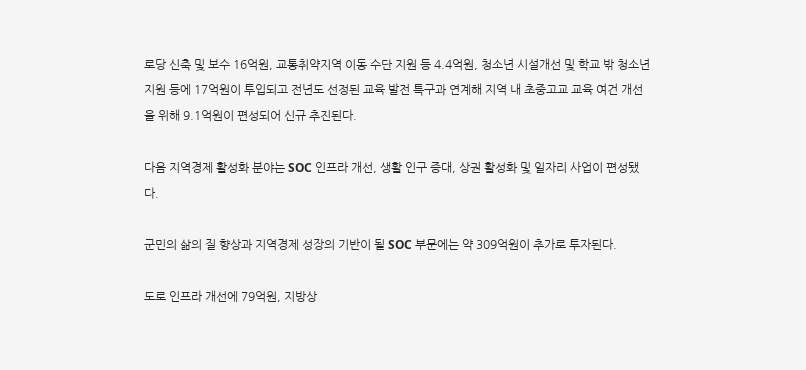로당 신축 및 보수 16억원, 교통취약지역 이동 수단 지원 등 4.4억원, 청소년 시설개선 및 학교 밖 청소년 지원 등에 17억원이 투입되고 전년도 선정된 교육 발전 특구과 연계해 지역 내 초중고교 교육 여건 개선을 위해 9.1억원이 편성되어 신규 추진된다.

다음 지역경제 활성화 분야는 SOC 인프라 개선, 생활 인구 증대, 상권 활성화 및 일자리 사업이 편성됐다.

군민의 삶의 질 향상과 지역경제 성장의 기반이 될 SOC 부문에는 약 309억원이 추가로 투자된다.

도로 인프라 개선에 79억원, 지방상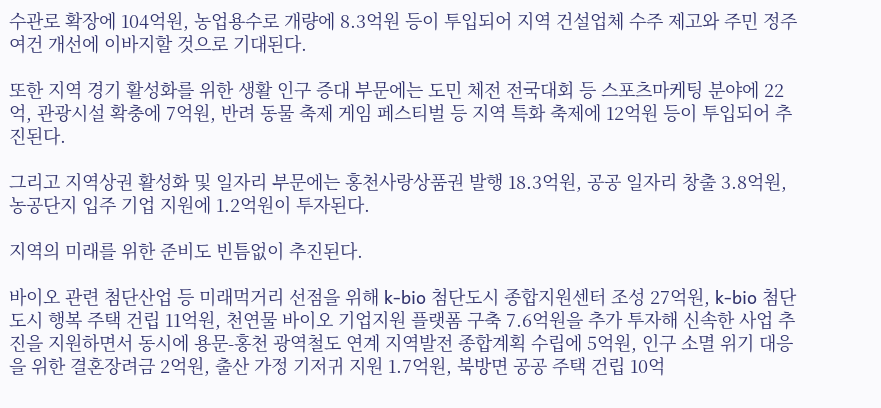수관로 확장에 104억원, 농업용수로 개량에 8.3억원 등이 투입되어 지역 건설업체 수주 제고와 주민 정주 여건 개선에 이바지할 것으로 기대된다.

또한 지역 경기 활성화를 위한 생활 인구 증대 부문에는 도민 체전 전국대회 등 스포츠마케팅 분야에 22억, 관광시설 확충에 7억원, 반려 동물 축제 게임 페스티벌 등 지역 특화 축제에 12억원 등이 투입되어 추진된다.

그리고 지역상권 활성화 및 일자리 부문에는 홍천사랑상품권 발행 18.3억원, 공공 일자리 창출 3.8억원, 농공단지 입주 기업 지원에 1.2억원이 투자된다.

지역의 미래를 위한 준비도 빈틈없이 추진된다.

바이오 관련 첨단산업 등 미래먹거리 선점을 위해 k-bio 첨단도시 종합지원센터 조성 27억원, k-bio 첨단도시 행복 주택 건립 11억원, 천연물 바이오 기업지원 플랫폼 구축 7.6억원을 추가 투자해 신속한 사업 추진을 지원하면서 동시에 용문-홍천 광역철도 연계 지역발전 종합계획 수립에 5억원, 인구 소멸 위기 대응을 위한 결혼장려금 2억원, 출산 가정 기저귀 지원 1.7억원, 북방면 공공 주택 건립 10억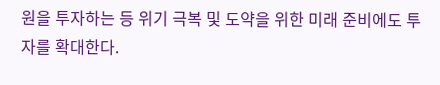원을 투자하는 등 위기 극복 및 도약을 위한 미래 준비에도 투자를 확대한다.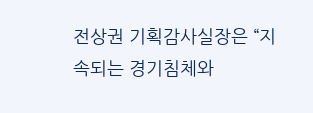전상권 기획감사실장은 “지속되는 경기침체와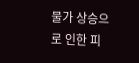물가 상승으로 인한 피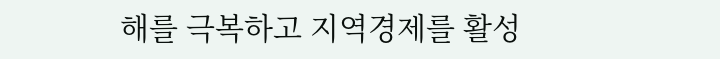해를 극복하고 지역경제를 활성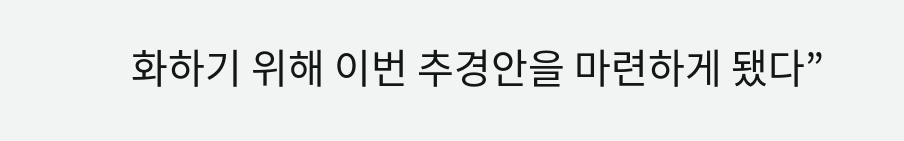화하기 위해 이번 추경안을 마련하게 됐다”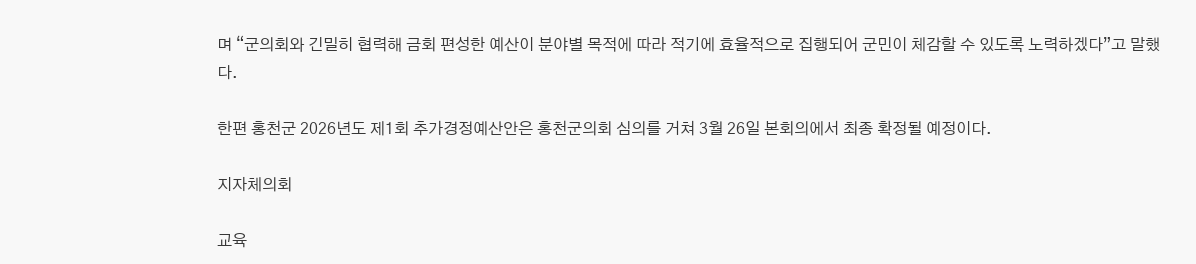며 “군의회와 긴밀히 협력해 금회 편성한 예산이 분야별 목적에 따라 적기에 효율적으로 집행되어 군민이 체감할 수 있도록 노력하겠다”고 말했다.

한편 홍천군 2026년도 제1회 추가경정예산안은 홍천군의회 심의를 거쳐 3월 26일 본회의에서 최종 확정될 예정이다.

지자체의회

교육